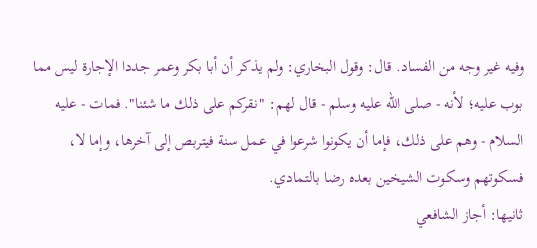وفيه غير وجه من الفساد. قال: وقول البخاري: ولم يذكر أن أبا بكر وعمر جددا الإجارة ليس مما بوب عليه؛ لأنه - صلى الله عليه وسلم - قال لهم: "نقركم على ذلك ما شئنا". فمات - عليه السلام - وهم على ذلك، فإما أن يكونوا شرعوا في عمل سنة فيتربص إلى آخرها، وإما لا، فسكوتهم وسكوت الشيخين بعده رضا بالتمادي.
ثانيها: أجاز الشافعي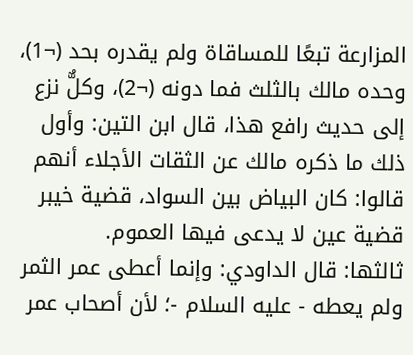المزارعة تبعًا للمساقاة ولم يقدره بحد (¬1)، وحده مالك بالثلث فما دونه (¬2)، وكلٌّ نزع إلى حديث رافع هذا، قال ابن التين: وأول ذلك ما ذكره مالك عن الثقات الأجلاء أنهم قالوا: كان البياض بين السواد، قضية خيبر قضية عين لا يدعى فيها العموم.
ثالثها: قال الداودي: وإنما أعطى عمر الثمر ولم يعطه - عليه السلام -؛ لأن أصحاب عمر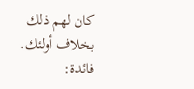كان لهم ذلك بخلاف أولئك.
فائدة: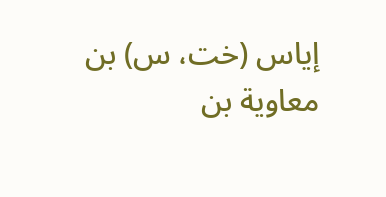إياس (خت، س) بن معاوية بن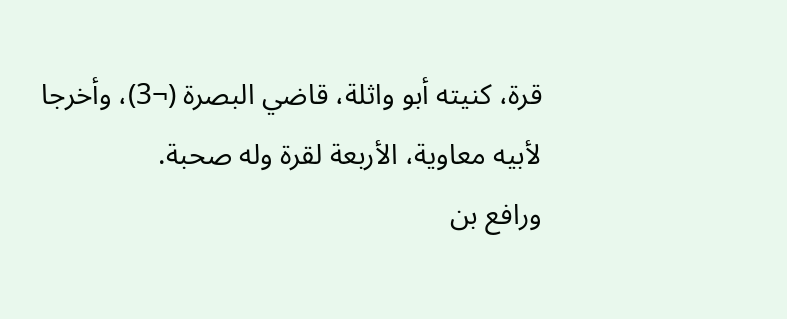قرة، كنيته أبو واثلة، قاضي البصرة (¬3)، وأخرجا لأبيه معاوية، الأربعة لقرة وله صحبة.
ورافع بن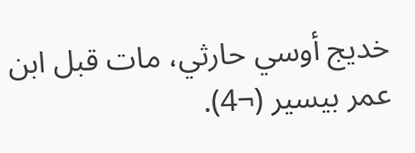خديج أوسي حارثي، مات قبل ابن عمر بيسير (¬4).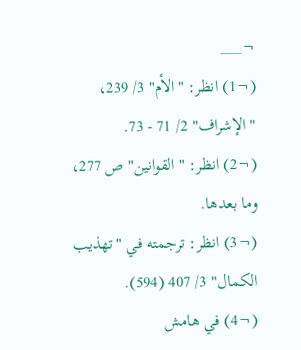¬___
(¬1) انظر: "الأم" 3/ 239، "الإشراف" 2/ 71 - 73.
(¬2) انظر: "القوانين" ص 277، وما بعدها.
(¬3) انظر: ترجمته في "تهذيب الكمال" 3/ 407 (594).
(¬4) في هامش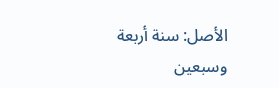الأصل: سنة أربعة وسبعين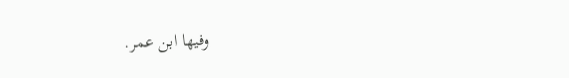وفيها ابن عمر.